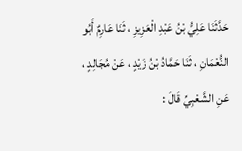حَدَّثَنَا عَلِيُّ بْنُ عَبْدِ الْعَزِيزِ ، ثَنَا عَارِمٌ أَبُو النُّعْمَانِ ، ثَنَا حَمَّادُ بْنُ زَيْدٍ ، عَنْ مُجَالِدٍ ، عَنِ الشَّعْبِيِّ قَالَ :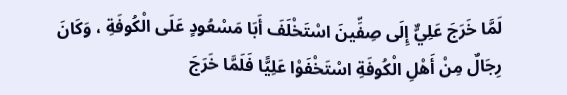لَمَّا خَرَجَ عَلِيٌّ إِلَى صِفِّينَ اسْتَخْلَفَ أَبَا مَسْعُودٍ عَلَى الْكُوفَةِ ، وَكَانَ رِجَالٌ مِنْ أَهْلِ الْكُوفَةِ اسْتَخْفَوْا عَلِيًّا فَلَمَّا خَرَجَ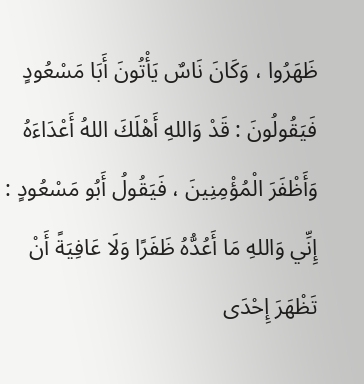ظَهَرُوا ، وَكَانَ نَاسٌ يَأْتُونَ أَبَا مَسْعُودٍ فَيَقُولُونَ : قَدْ وَاللهِ أَهْلَكَ اللهُ أَعْدَاءَهُ وَأَظْفَرَ الْمُؤْمِنِينَ ، فَيَقُولُ أَبُو مَسْعُودٍ : إِنِّي وَاللهِ مَا أَعُدُّهُ ظَفَرًا وَلَا عَافِيَةً أَنْ تَظْهَرَ إِحْدَى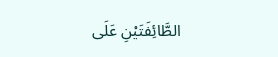الطَّائِفَتَيْنِ عَلَى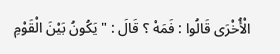الْأُخْرَى قَالُوا : فَمَهْ ؟ قَالَ : " يَكُونُ بَيْنَ الْقَوْمِ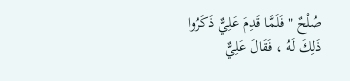صُلْحٌ " فَلَمَّا قَدِمَ عَلِيٌّ ذَكَرُوا ذَلِكَ لَهُ ، فَقَالَ عَلِيٌّ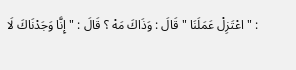: " اعْتَزِلْ عَمَلَنَا " قَالَ : وَذَاكَ مَهْ ؟ قَالَ : " إِنَّا وَجَدْنَاكَ لَا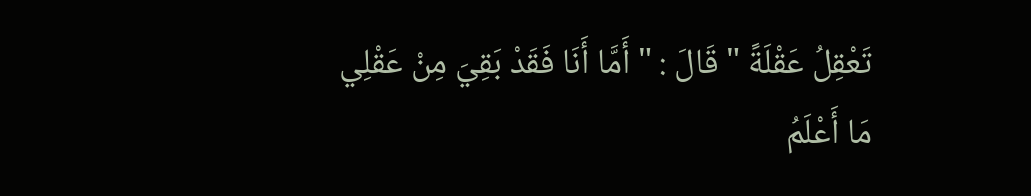تَعْقِلُ عَقْلَةً " قَالَ : " أَمَّا أَنَا فَقَدْ بَقِيَ مِنْ عَقْلِي مَا أَعْلَمُ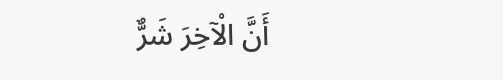أَنَّ الْآخِرَ شَرٌّ